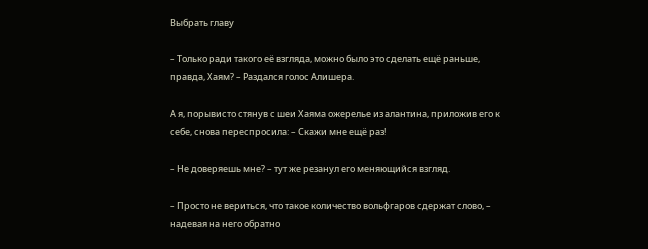Выбрать главу

– Только ради такого её взгляда, можно было это сделать ещё раньше, правда, Хаям? – Раздался голос Алишера.

А я, порывисто стянув с шеи Хаяма ожерелье из алантина, приложив его к себе, снова переспросила: – Скажи мне ещё раз!

– Не доверяешь мне? – тут же резанул его меняющийся взгляд.

– Просто не вериться, что такое количество вольфгаров сдержат слово, – надевая на него обратно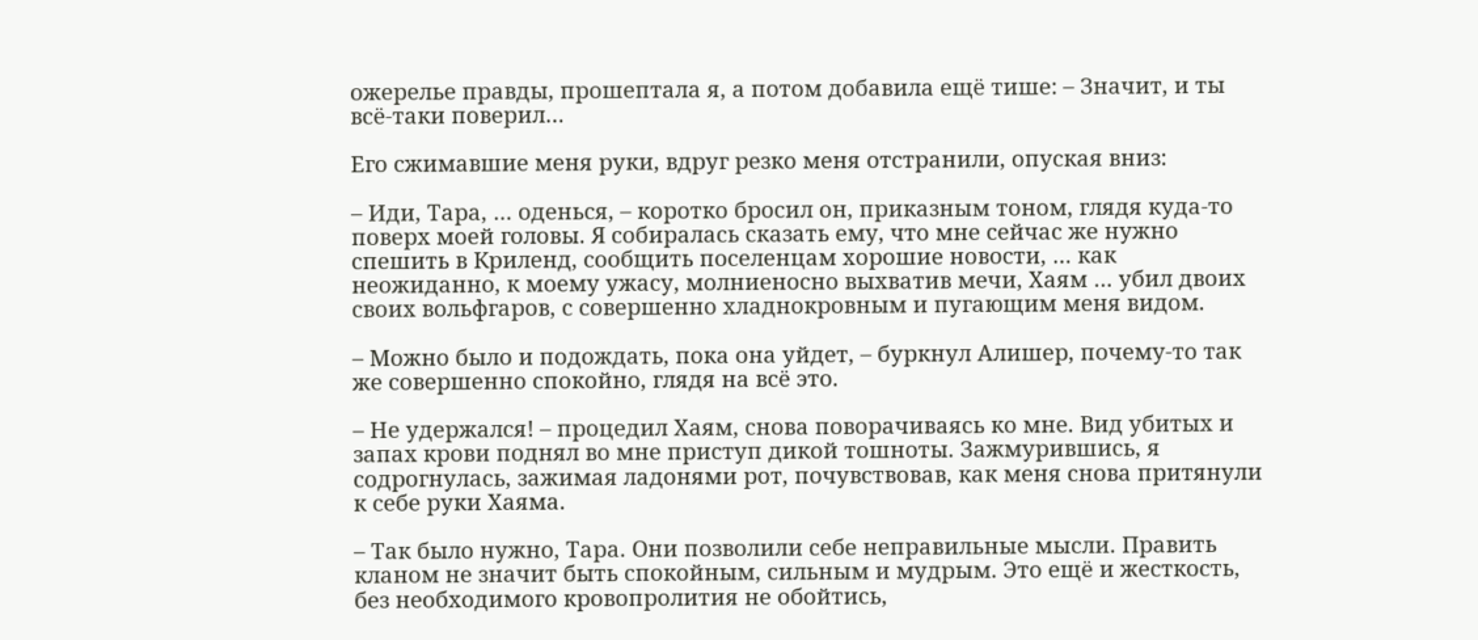ожерелье правды, прошептала я, а потом добавила ещё тише: – Значит, и ты всё-таки поверил…

Его сжимавшие меня руки, вдруг резко меня отстранили, опуская вниз:

– Иди, Тара, … оденься, – коротко бросил он, приказным тоном, глядя куда-то поверх моей головы. Я собиралась сказать ему, что мне сейчас же нужно спешить в Криленд, сообщить поселенцам хорошие новости, … как неожиданно, к моему ужасу, молниеносно выхватив мечи, Хаям … убил двоих своих вольфгаров, с совершенно хладнокровным и пугающим меня видом.

– Можно было и подождать, пока она уйдет, – буркнул Алишер, почему-то так же совершенно спокойно, глядя на всё это.

– Не удержался! – процедил Хаям, снова поворачиваясь ко мне. Вид убитых и запах крови поднял во мне приступ дикой тошноты. Зажмурившись, я содрогнулась, зажимая ладонями рот, почувствовав, как меня снова притянули к себе руки Хаяма.

– Так было нужно, Тара. Они позволили себе неправильные мысли. Править кланом не значит быть спокойным, сильным и мудрым. Это ещё и жесткость, без необходимого кровопролития не обойтись,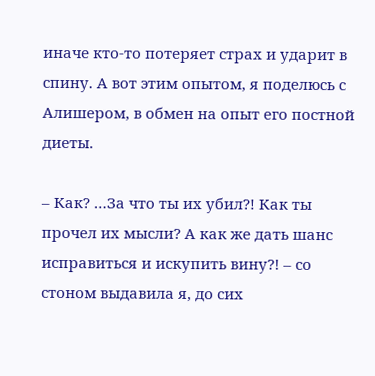иначе кто-то потеряет страх и ударит в спину. А вот этим опытом, я поделюсь с Алишером, в обмен на опыт его постной диеты.

– Как? …За что ты их убил?! Как ты прочел их мысли? А как же дать шанс исправиться и искупить вину?! – со стоном выдавила я, до сих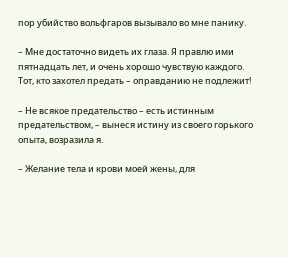пор убийство вольфгаров вызывало во мне панику.

– Мне достаточно видеть их глаза. Я правлю ими пятнадцать лет, и очень хорошо чувствую каждого. Тот, кто захотел предать – оправданию не подлежит!

– Не всякое предательство – есть истинным предательством, – вынеся истину из своего горького опыта, возразила я.

– Желание тела и крови моей жены, для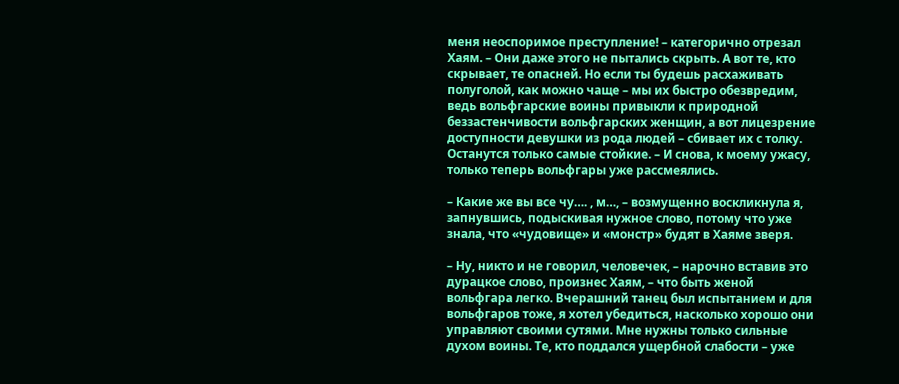меня неоспоримое преступление! – категорично отрезал Хаям. – Они даже этого не пытались скрыть. А вот те, кто скрывает, те опасней. Но если ты будешь расхаживать полуголой, как можно чаще – мы их быстро обезвредим, ведь вольфгарские воины привыкли к природной беззастенчивости вольфгарских женщин, а вот лицезрение доступности девушки из рода людей – сбивает их с толку. Останутся только самые стойкие. – И снова, к моему ужасу, только теперь вольфгары уже рассмеялись.

– Какие же вы все чу…. , м…, – возмущенно воскликнула я, запнувшись, подыскивая нужное слово, потому что уже знала, что «чудовище» и «монстр» будят в Хаяме зверя.

– Ну, никто и не говорил, человечек, – нарочно вставив это дурацкое слово, произнес Хаям, – что быть женой вольфгара легко. Вчерашний танец был испытанием и для вольфгаров тоже, я хотел убедиться, насколько хорошо они управляют своими сутями. Мне нужны только сильные духом воины. Те, кто поддался ущербной слабости – уже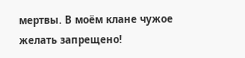мертвы. В моём клане чужое желать запрещено!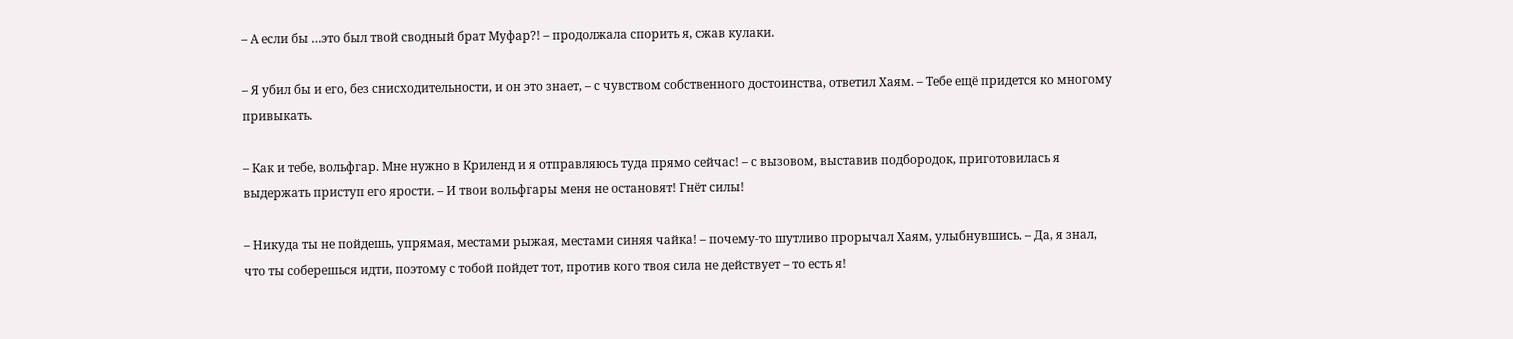– А если бы …это был твой сводный брат Муфар?! – продолжала спорить я, сжав кулаки.

– Я убил бы и его, без снисходительности, и он это знает, – с чувством собственного достоинства, ответил Хаям. – Тебе ещё придется ко многому привыкать.

– Как и тебе, вольфгар. Мне нужно в Криленд и я отправляюсь туда прямо сейчас! – с вызовом, выставив подбородок, приготовилась я выдержать приступ его ярости. – И твои вольфгары меня не остановят! Гнёт силы!

– Никуда ты не пойдешь, упрямая, местами рыжая, местами синяя чайка! – почему-то шутливо прорычал Хаям, улыбнувшись. – Да, я знал, что ты соберешься идти, поэтому с тобой пойдет тот, против кого твоя сила не действует – то есть я!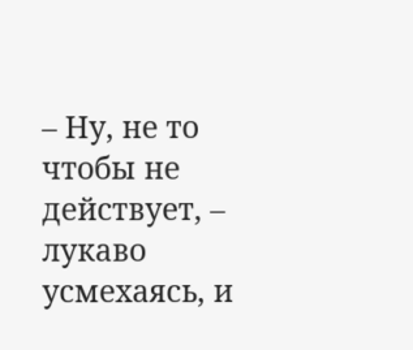– Ну, не то чтобы не действует, – лукаво усмехаясь, и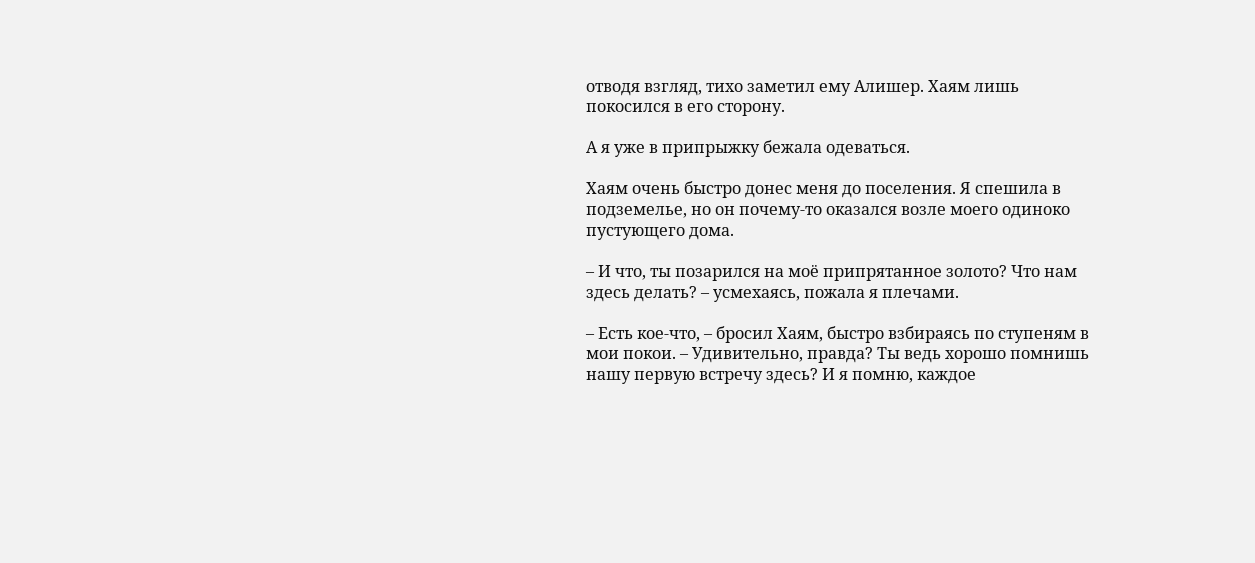отводя взгляд, тихо заметил ему Алишер. Хаям лишь покосился в его сторону.

А я уже в припрыжку бежала одеваться.

Хаям очень быстро донес меня до поселения. Я спешила в подземелье, но он почему-то оказался возле моего одиноко пустующего дома.

– И что, ты позарился на моё припрятанное золото? Что нам здесь делать? – усмехаясь, пожала я плечами.

– Есть кое-что, – бросил Хаям, быстро взбираясь по ступеням в мои покои. – Удивительно, правда? Ты ведь хорошо помнишь нашу первую встречу здесь? И я помню, каждое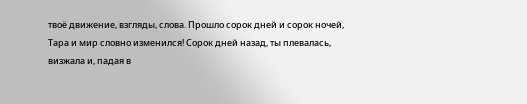твоё движение, взгляды, слова. Прошло сорок дней и сорок ночей, Тара и мир словно изменился! Сорок дней назад, ты плевалась, визжала и, падая в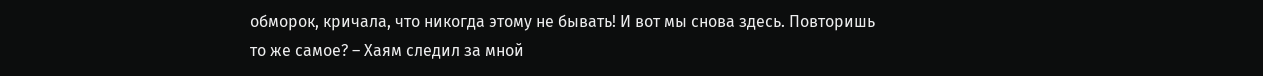обморок, кричала, что никогда этому не бывать! И вот мы снова здесь. Повторишь то же самое? – Хаям следил за мной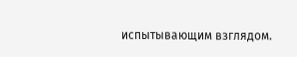испытывающим взглядом.